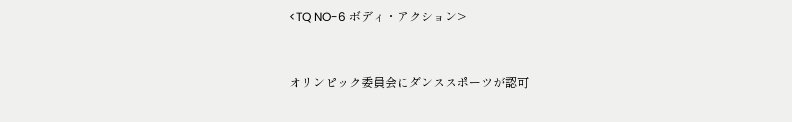<TQ NO-6 ボディ・アクション>


オリンピック委員会にダンススポーツが認可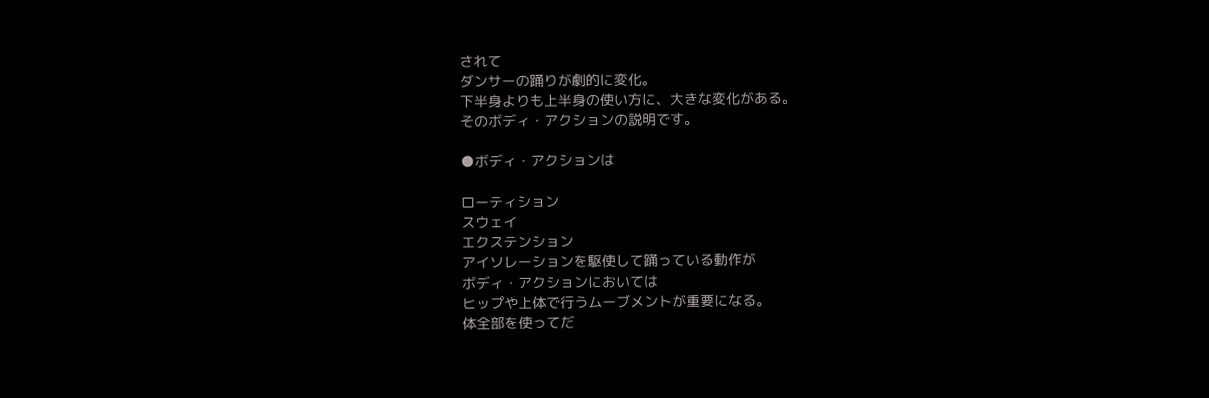されて
ダンサーの踊りが劇的に変化。
下半身よりも上半身の使い方に、大きな変化がある。
そのボディ・アクションの説明です。

●ボディ・アクションは

ローティション
スウェイ
エクステンション
アイソレーションを駆使して踊っている動作が
ボディ・アクションにおいては
ヒップや上体で行うムーブメントが重要になる。
体全部を使ってだ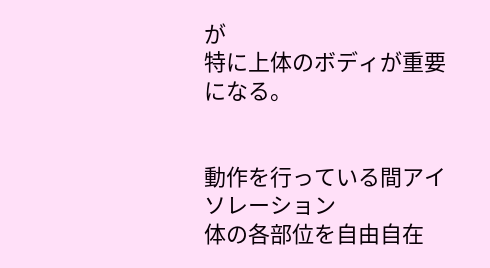が
特に上体のボディが重要になる。


動作を行っている間アイソレーション
体の各部位を自由自在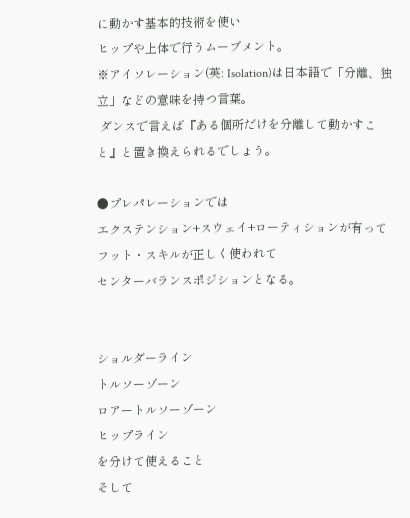に動かす基本的技術を使い
ヒップや上体で行うムーブメント。
※アイソレーション(英: Isolation)は日本語で「分離、独立」などの意味を持つ言葉。
 ダンスで言えば『ある個所だけを分離して動かすこと』と置き換えられるでしょう。

●プレパレーションでは
エクステンション+スウェイ+ローティションが有って
フット・スキルが正しく使われて
センターバランスポジションとなる。


ショルダーライン
トルソーゾーン
ロアートルソーゾーン
ヒップライン
を分けて使えること
そして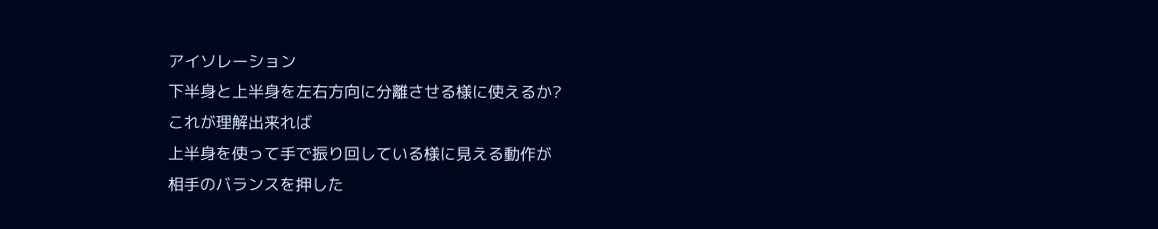アイソレーション
下半身と上半身を左右方向に分離させる様に使えるか?
これが理解出来れば
上半身を使って手で振り回している様に見える動作が
相手のバランスを押した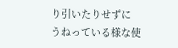り引いたりせずに
うねっている様な使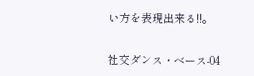い方を表現出来る!!。


社交ダンス・ベース-04